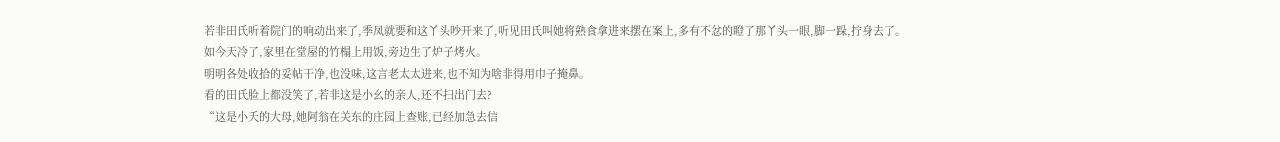若非田氏听着院门的响动出来了,季凤就要和这丫头吵开来了,听见田氏叫她将熟食拿进来摆在案上,多有不忿的瞪了那丫头一眼,脚一跺,拧身去了。
如今天冷了,家里在堂屋的竹榻上用饭,旁边生了炉子烤火。
明明各处收拾的妥帖干净,也没味,这言老太太进来,也不知为啥非得用巾子掩鼻。
看的田氏脸上都没笑了,若非这是小幺的亲人,还不扫出门去?
“这是小夭的大母,她阿翁在关东的庄园上查账,已经加急去信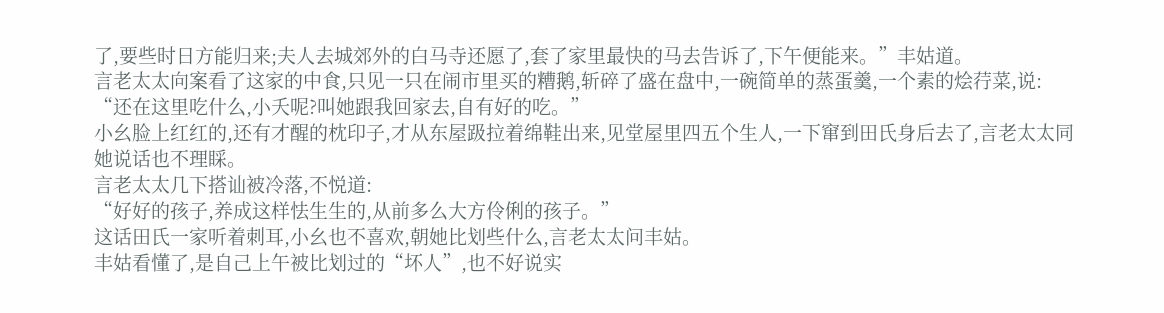了,要些时日方能归来;夫人去城郊外的白马寺还愿了,套了家里最快的马去告诉了,下午便能来。”丰姑道。
言老太太向案看了这家的中食,只见一只在闹市里买的糟鹅,斩碎了盛在盘中,一碗简单的蒸蛋羹,一个素的烩荇菜,说:
“还在这里吃什么,小夭呢?叫她跟我回家去,自有好的吃。”
小幺脸上红红的,还有才醒的枕印子,才从东屋趿拉着绵鞋出来,见堂屋里四五个生人,一下窜到田氏身后去了,言老太太同她说话也不理睬。
言老太太几下搭讪被冷落,不悦道:
“好好的孩子,养成这样怯生生的,从前多么大方伶俐的孩子。”
这话田氏一家听着刺耳,小幺也不喜欢,朝她比划些什么,言老太太问丰姑。
丰姑看懂了,是自己上午被比划过的“坏人”,也不好说实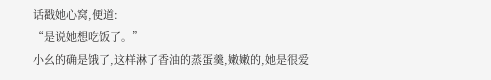话戳她心窝,便道:
“是说她想吃饭了。”
小幺的确是饿了,这样淋了香油的蒸蛋羹,嫩嫩的,她是很爱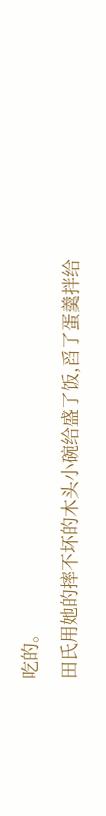吃的。
田氏用她的摔不坏的木头小碗给盛了饭,舀了蛋羹拌给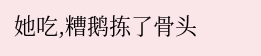她吃,糟鹅拣了骨头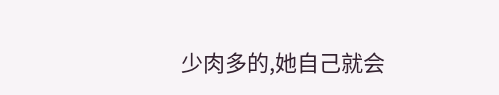少肉多的,她自己就会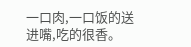一口肉,一口饭的送进嘴,吃的很香。